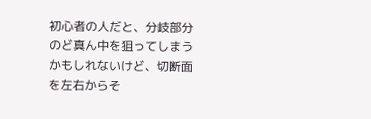初心者の人だと、分岐部分のど真ん中を狙ってしまうかもしれないけど、切断面を左右からそ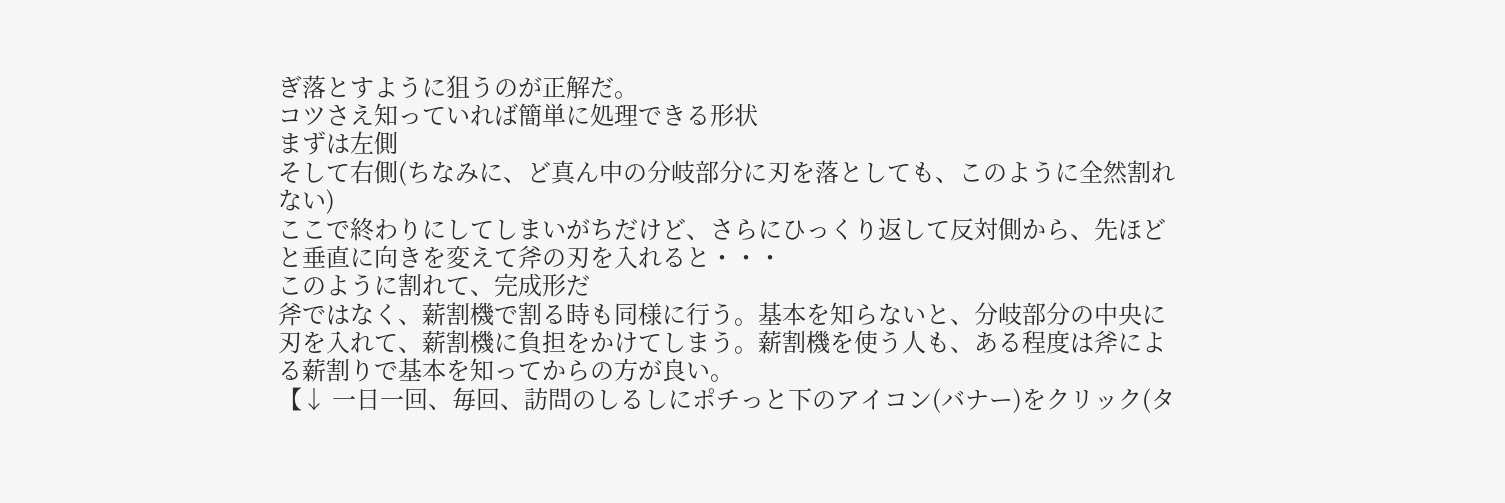ぎ落とすように狙うのが正解だ。
コツさえ知っていれば簡単に処理できる形状
まずは左側
そして右側(ちなみに、ど真ん中の分岐部分に刃を落としても、このように全然割れない)
ここで終わりにしてしまいがちだけど、さらにひっくり返して反対側から、先ほどと垂直に向きを変えて斧の刃を入れると・・・
このように割れて、完成形だ
斧ではなく、薪割機で割る時も同様に行う。基本を知らないと、分岐部分の中央に刃を入れて、薪割機に負担をかけてしまう。薪割機を使う人も、ある程度は斧による薪割りで基本を知ってからの方が良い。
【↓ 一日一回、毎回、訪問のしるしにポチっと下のアイコン(バナー)をクリック(タ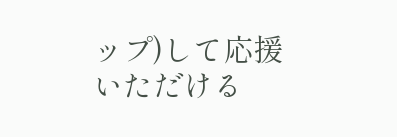ップ)して応援いただける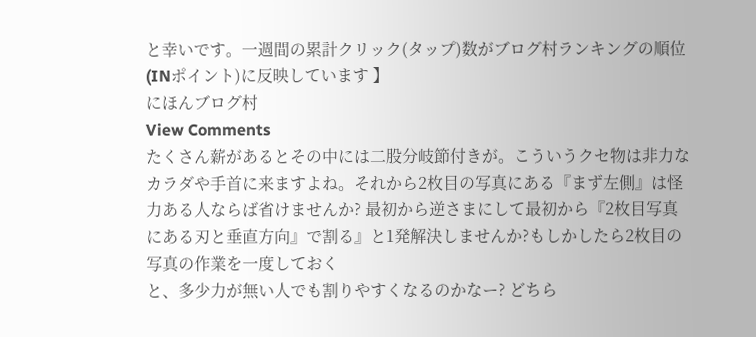と幸いです。一週間の累計クリック(タップ)数がブログ村ランキングの順位(INポイント)に反映しています 】
にほんブログ村
View Comments
たくさん薪があるとその中には二股分岐節付きが。こういうクセ物は非力なカラダや手首に来ますよね。それから2枚目の写真にある『まず左側』は怪力ある人ならば省けませんか? 最初から逆さまにして最初から『2枚目写真にある刃と垂直方向』で割る』と1発解決しませんか?もしかしたら2枚目の写真の作業を一度しておく
と、多少力が無い人でも割りやすくなるのかなー? どちら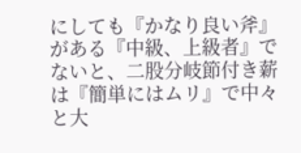にしても『かなり良い斧』がある『中級、上級者』でないと、二股分岐節付き薪は『簡単にはムリ』で中々と大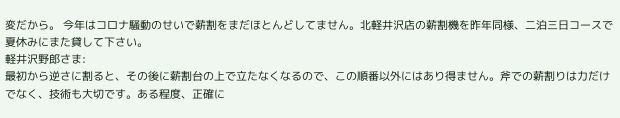変だから。 今年はコロナ騒動のせいで薪割をまだほとんどしてません。北軽井沢店の薪割機を昨年同様、二泊三日コースで夏休みにまた貸して下さい。
軽井沢野郎さま:
最初から逆さに割ると、その後に薪割台の上で立たなくなるので、この順番以外にはあり得ません。斧での薪割りは力だけでなく、技術も大切です。ある程度、正確に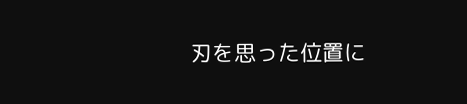刃を思った位置に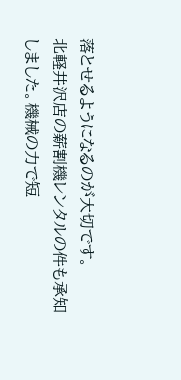落とせるようになるのが大切です。
北軽井沢店の薪割機レンタルの件も承知しました。機械の力で短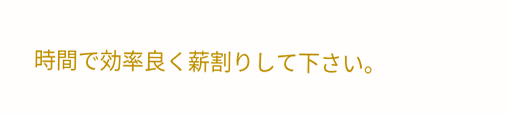時間で効率良く薪割りして下さい。